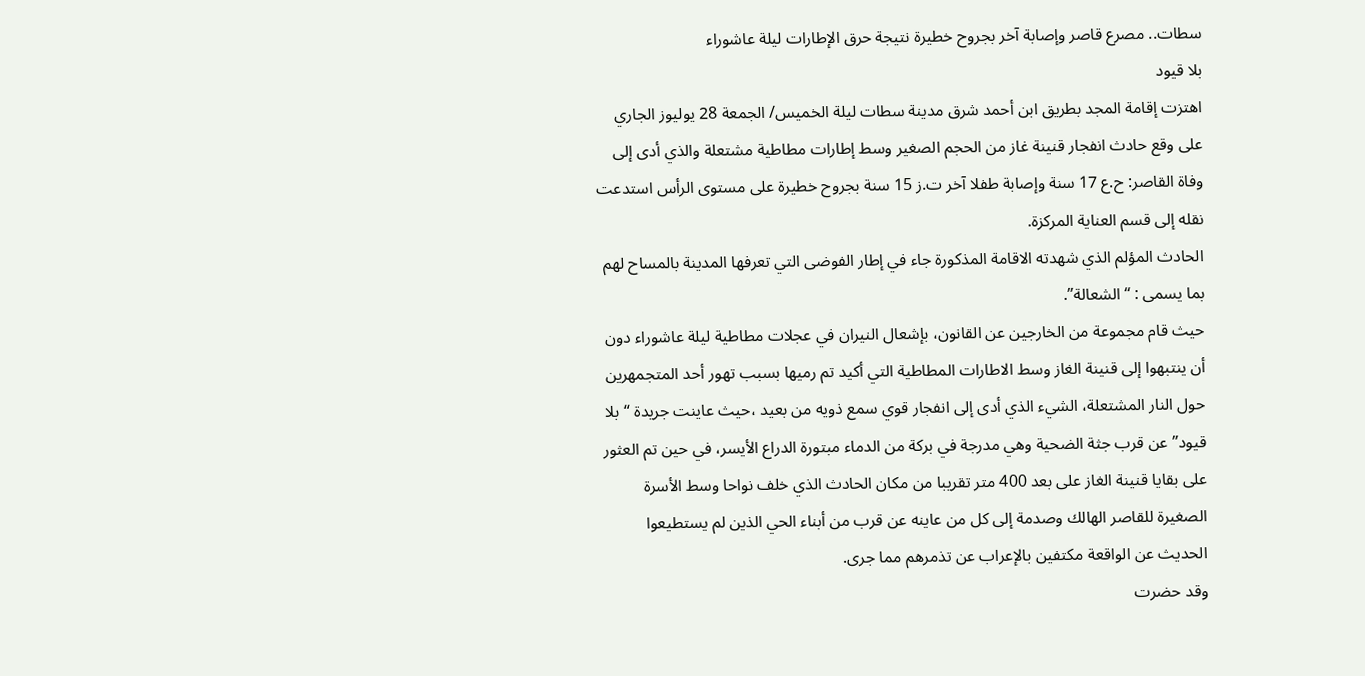سطات.. مصرع قاصر وإصابة آخر بجروح خطيرة نتيجة حرق الإطارات ليلة عاشوراء
بلا قيود
اهتزت إقامة المجد بطريق ابن أحمد شرق مدينة سطات ليلة الخميس/ الجمعة 28 يوليوز الجاري على وقع حادث انفجار قنينة غاز من الحجم الصغير وسط إطارات مطاطية مشتعلة والذي أدى إلى وفاة القاصر: ح.ع 17 سنة وإصابة طفلا آخر ت.ز 15 سنة بجروح خطيرة على مستوى الرأس استدعت نقله إلى قسم العناية المركزة.
الحادث المؤلم الذي شهدته الاقامة المذكورة جاء في إطار الفوضى التي تعرفها المدينة بالمساح لهم بما يسمى : “الشعالة”.
حيث قام مجموعة من الخارجين عن القانون، بإشعال النيران في عجلات مطاطية ليلة عاشوراء دون أن ينتبهوا إلى قنينة الغاز وسط الاطارات المطاطية التي أكيد تم رميها بسبب تهور أحد المتجمهرين حول النار المشتعلة، الشيء الذي أدى إلى انفجار قوي سمع ذويه من بعيد ،حيث عاينت جريدة “بلا قيود” عن قرب جثة الضحية وهي مدرجة في بركة من الدماء مبتورة الدراع الأيسر، في حين تم العثور على بقايا قنينة الغاز على بعد 400 متر تقريبا من مكان الحادث الذي خلف نواحا وسط الأسرة الصغيرة للقاصر الهالك وصدمة إلى كل من عاينه عن قرب من أبناء الحي الذين لم يستطيعوا الحديث عن الواقعة مكتفين بالإعراب عن تذمرهم مما جرى.
وقد حضرت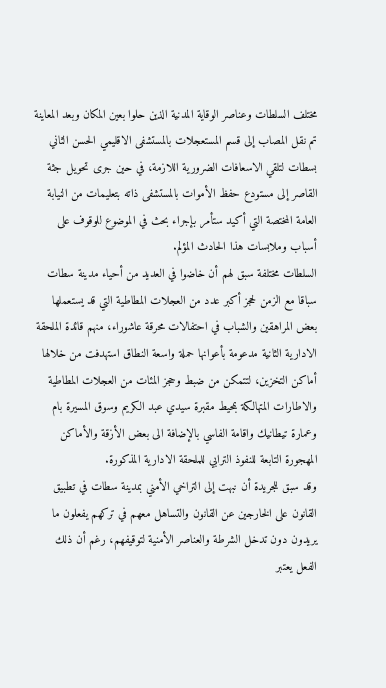مختلف السلطات وعناصر الوقاية المدنية الذين حلوا بعين المكان وبعد المعاينة تم نقل المصاب إلى قسم المستعجلات بالمستشفى الاقليمي الحسن الثاني بسطات لتلقي الاسعافات الضرورية اللازمة، في حين جرى تحويل جثة القاصر إلى مستودع حفظ الأموات بالمستشفى ذاته بتعليمات من النيابة العامة المختصة التي أكيد ستأمر بإجراء بحث في الموضوع للوقوف على أسباب وملابسات هذا الحادث المؤلم.
السلطات مختلفة سبق لهم أن خاضوا في العديد من أحياء مدينة سطات سباقا مع الزمن لحجز أكبر عدد من العجلات المطاطية التي قد يستعملها بعض المراهقين والشباب في احتفالات محرقة عاشوراء، منهم قائدة الملحقة الادارية الثانية مدعومة بأعوانها حملة واسعة النطاق استهدفت من خلالها أماكن التخزين، لتتمكن من ضبط وحجز المئات من العجلات المطاطية والاطارات المتهالكة بمحيط مقبرة سيدي عبد الكريم وسوق المسيرة بام وعمارة تيطانيك واقامة الفاسي بالإضافة الى بعض الأزقة والأماكن المهجورة التابعة للنفوذ الترابي للملحقة الادارية المذكورة.
وقد سبق للجريدة أن نبهت إلى التراخي الأمني بمدينة سطات في تطبيق القانون على الخارجين عن القانون والتساهل معهم في تركهم يفعلون ما يريدون دون تدخل الشرطة والعناصر الأمنية لتوقيفهم، رغم أن ذلك الفعل يعتبر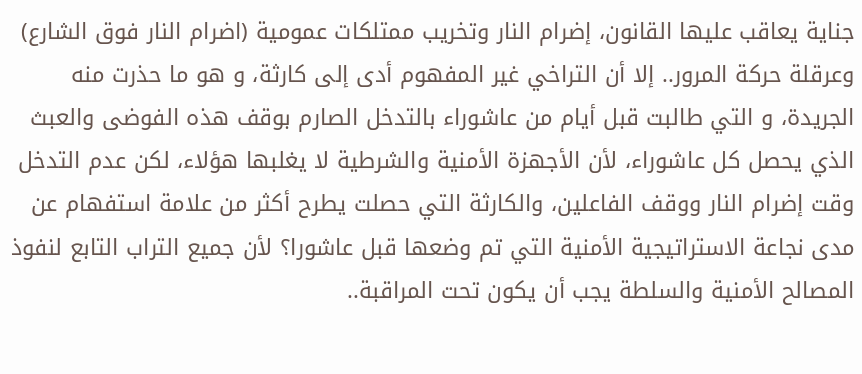جناية يعاقب عليها القانون، إضرام النار وتخريب ممتلكات عمومية (اضرام النار فوق الشارع) وعرقلة حركة المرور.. إلا أن التراخي غير المفهوم أدى إلى كارثة، و هو ما حذرت منه الجريدة، و التي طالبت قبل أيام من عاشوراء بالتدخل الصارم بوقف هذه الفوضى والعبث الذي يحصل كل عاشوراء، لأن الأجهزة الأمنية والشرطية لا يغلبها هؤلاء، لكن عدم التدخل وقت إضرام النار ووقف الفاعلين، والكارثة التي حصلت يطرح أكثر من علامة استفهام عن مدى نجاعة الاستراتيجية الأمنية التي تم وضعها قبل عاشورا؟ لأن جميع التراب التابع لنفوذ المصالح الأمنية والسلطة يجب أن يكون تحت المراقبة..